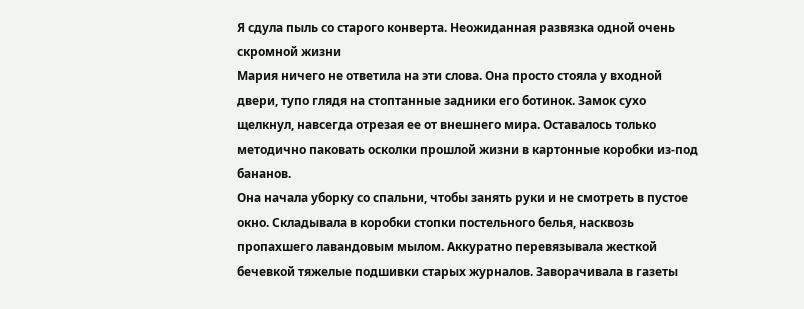Я сдула пыль со старого конверта. Неожиданная развязка одной очень скромной жизни
Мария ничего не ответила на эти слова. Она просто стояла у входной двери, тупо глядя на стоптанные задники его ботинок. Замок сухо щелкнул, навсегда отрезая ее от внешнего мира. Оставалось только методично паковать осколки прошлой жизни в картонные коробки из-под бананов.
Она начала уборку со спальни, чтобы занять руки и не смотреть в пустое окно. Складывала в коробки стопки постельного белья, насквозь пропахшего лавандовым мылом. Аккуратно перевязывала жесткой бечевкой тяжелые подшивки старых журналов. Заворачивала в газеты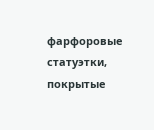фарфоровые статуэтки, покрытые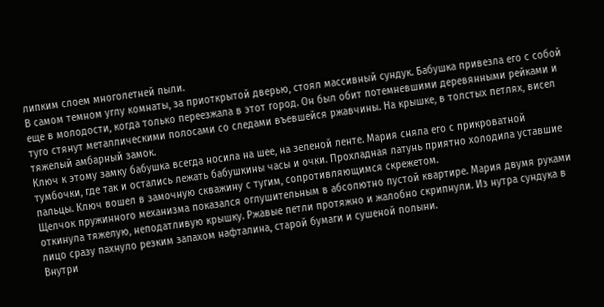липким слоем многолетней пыли.
В самом темном углу комнаты, за приоткрытой дверью, стоял массивный сундук. Бабушка привезла его с собой еще в молодости, когда только переезжала в этот город. Он был обит потемневшими деревянными рейками и туго стянут металлическими полосами со следами въевшейся ржавчины. На крышке, в толстых петлях, висел тяжелый амбарный замок.
Ключ к этому замку бабушка всегда носила на шее, на зеленой ленте. Мария сняла его с прикроватной тумбочки, где так и остались лежать бабушкины часы и очки. Прохладная латунь приятно холодила уставшие пальцы. Ключ вошел в замочную скважину с тугим, сопротивляющимся скрежетом.
Щелчок пружинного механизма показался оглушительным в абсолютно пустой квартире. Мария двумя руками откинула тяжелую, неподатливую крышку. Ржавые петли протяжно и жалобно скрипнули. Из нутра сундука в лицо сразу пахнуло резким запахом нафталина, старой бумаги и сушеной полыни.
Внутри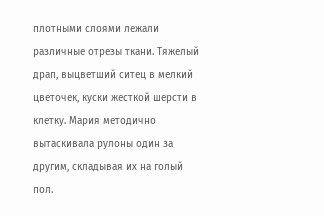плотными слоями лежали различные отрезы ткани. Тяжелый драп, выцветший ситец в мелкий цветочек, куски жесткой шерсти в клетку. Мария методично вытаскивала рулоны один за другим, складывая их на голый пол.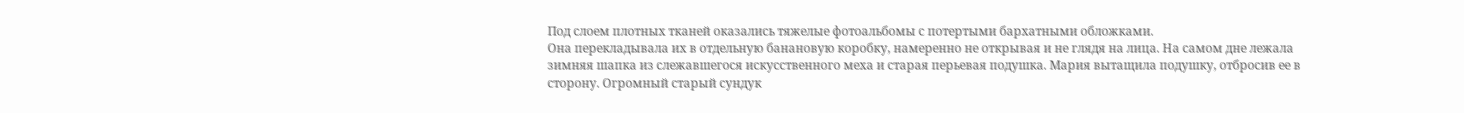Под слоем плотных тканей оказались тяжелые фотоальбомы с потертыми бархатными обложками.
Она перекладывала их в отдельную банановую коробку, намеренно не открывая и не глядя на лица. На самом дне лежала зимняя шапка из слежавшегося искусственного меха и старая перьевая подушка. Мария вытащила подушку, отбросив ее в сторону. Огромный старый сундук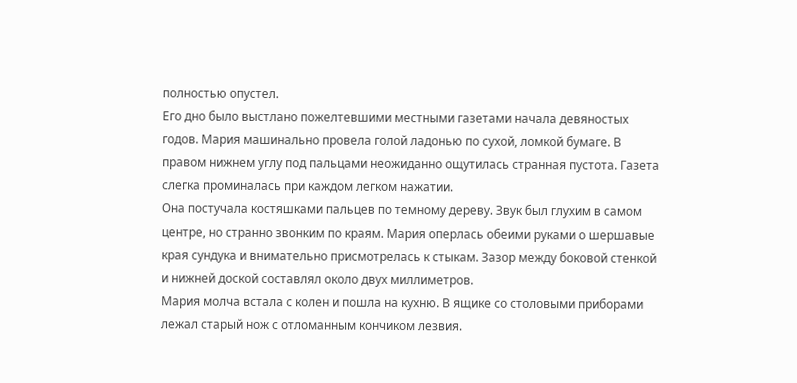полностью опустел.
Его дно было выстлано пожелтевшими местными газетами начала девяностых годов. Мария машинально провела голой ладонью по сухой, ломкой бумаге. В правом нижнем углу под пальцами неожиданно ощутилась странная пустота. Газета слегка проминалась при каждом легком нажатии.
Она постучала костяшками пальцев по темному дереву. Звук был глухим в самом центре, но странно звонким по краям. Мария оперлась обеими руками о шершавые края сундука и внимательно присмотрелась к стыкам. Зазор между боковой стенкой и нижней доской составлял около двух миллиметров.
Мария молча встала с колен и пошла на кухню. В ящике со столовыми приборами лежал старый нож с отломанным кончиком лезвия.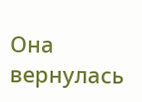Она вернулась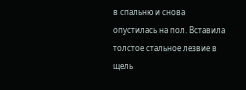в спальню и снова опустилась на пол. Вставила толстое стальное лезвие в щель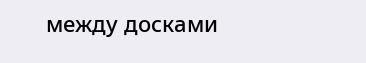между досками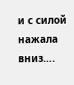и с силой нажала вниз….